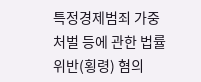특정경제범죄 가중 처벌 등에 관한 법률 위반(횡령) 혐의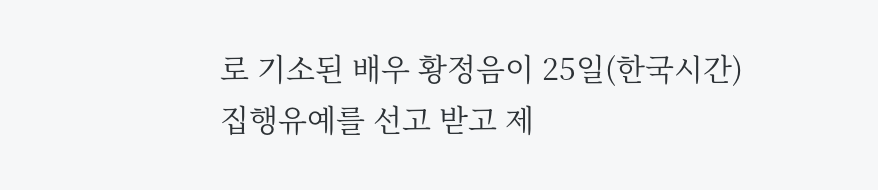로 기소된 배우 황정음이 25일(한국시간) 집행유예를 선고 받고 제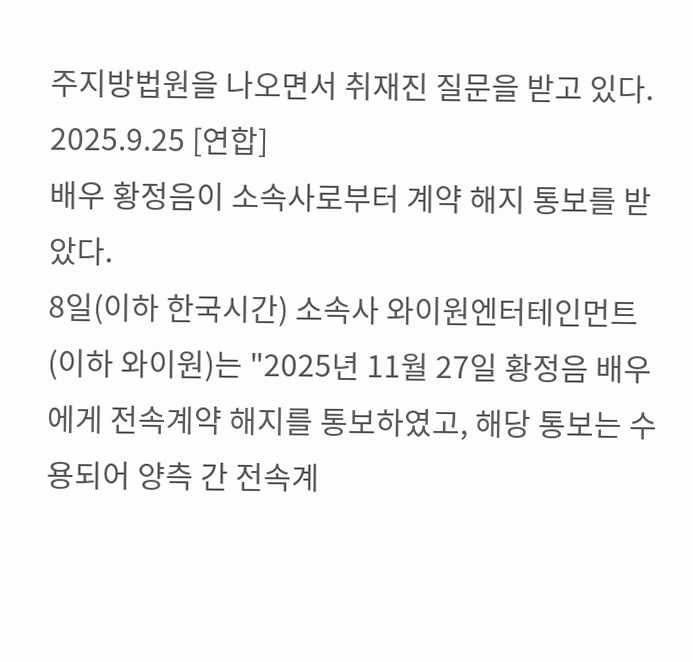주지방법원을 나오면서 취재진 질문을 받고 있다. 2025.9.25 [연합]
배우 황정음이 소속사로부터 계약 해지 통보를 받았다.
8일(이하 한국시간) 소속사 와이원엔터테인먼트(이하 와이원)는 "2025년 11월 27일 황정음 배우에게 전속계약 해지를 통보하였고, 해당 통보는 수용되어 양측 간 전속계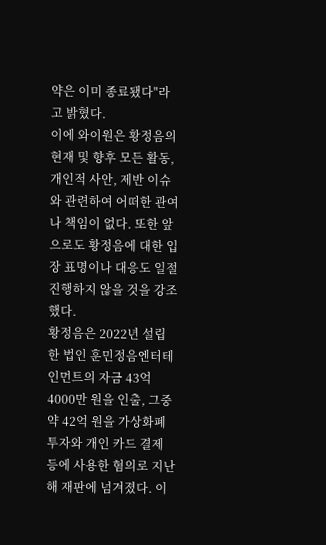약은 이미 종료됐다"라고 밝혔다.
이에 와이원은 황정음의 현재 및 향후 모든 활동, 개인적 사안, 제반 이슈와 관련하여 어떠한 관여나 책임이 없다. 또한 앞으로도 황정음에 대한 입장 표명이나 대응도 일절 진행하지 않을 것을 강조했다.
황정음은 2022년 설립한 법인 훈민정음엔터테인먼트의 자금 43억 4000만 원을 인출, 그중 약 42억 원을 가상화폐 투자와 개인 카드 결제 등에 사용한 혐의로 지난해 재판에 넘겨졌다. 이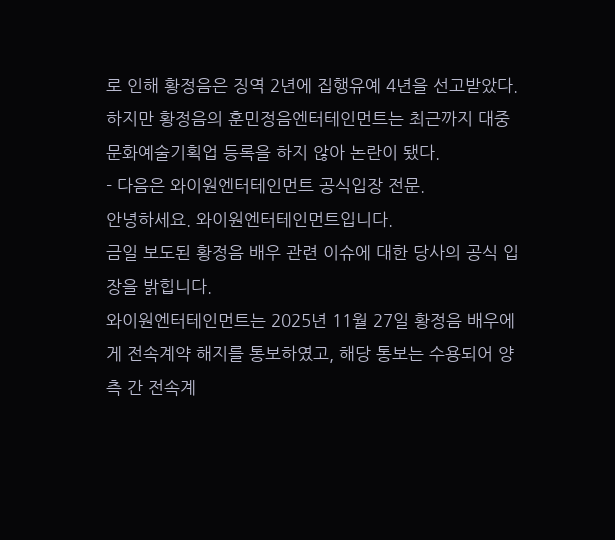로 인해 황정음은 징역 2년에 집행유예 4년을 선고받았다.
하지만 황정음의 훈민정음엔터테인먼트는 최근까지 대중문화예술기획업 등록을 하지 않아 논란이 됐다.
- 다음은 와이원엔터테인먼트 공식입장 전문.
안녕하세요. 와이원엔터테인먼트입니다.
금일 보도된 황정음 배우 관련 이슈에 대한 당사의 공식 입장을 밝힙니다.
와이원엔터테인먼트는 2025년 11월 27일 황정음 배우에게 전속계약 해지를 통보하였고, 해당 통보는 수용되어 양측 간 전속계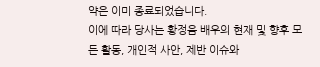약은 이미 종료되었습니다.
이에 따라 당사는 황정음 배우의 현재 및 향후 모든 활동, 개인적 사안, 제반 이슈와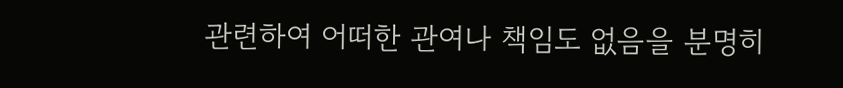관련하여 어떠한 관여나 책임도 없음을 분명히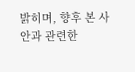밝히며, 향후 본 사안과 관련한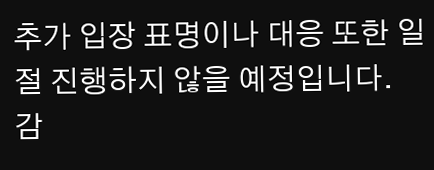추가 입장 표명이나 대응 또한 일절 진행하지 않을 예정입니다.
감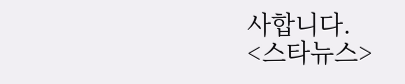사합니다.
<스타뉴스>